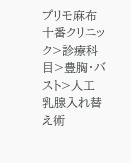プリモ麻布十番クリニック>診療科目>豊胸・バスト>人工乳腺入れ替え術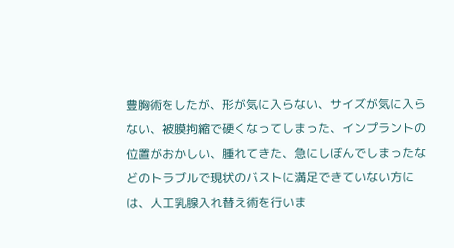豊胸術をしたが、形が気に入らない、サイズが気に入らない、被膜拘縮で硬くなってしまった、インプラントの位置がおかしい、腫れてきた、急にしぼんでしまったなどのトラブルで現状のバストに満足できていない方には、人工乳腺入れ替え術を行いま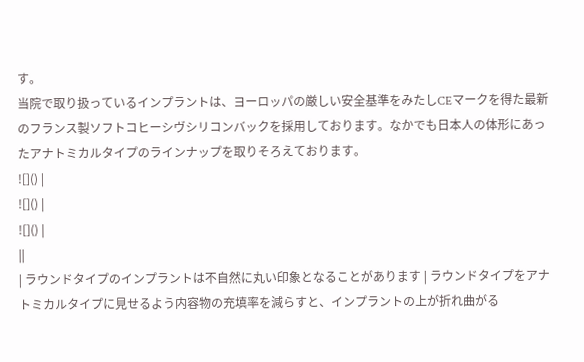す。
当院で取り扱っているインプラントは、ヨーロッパの厳しい安全基準をみたしCEマークを得た最新のフランス製ソフトコヒーシヴシリコンバックを採用しております。なかでも日本人の体形にあったアナトミカルタイプのラインナップを取りそろえております。
![]() |
![]() |
![]() |
||
| ラウンドタイプのインプラントは不自然に丸い印象となることがあります | ラウンドタイプをアナトミカルタイプに見せるよう内容物の充填率を減らすと、インプラントの上が折れ曲がる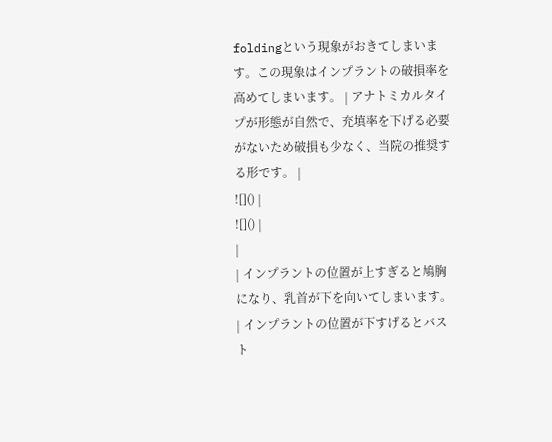foldingという現象がおきてしまいます。この現象はインプラントの破損率を高めてしまいます。 | アナトミカルタイプが形態が自然で、充填率を下げる必要がないため破損も少なく、当院の推奨する形です。 |
![]() |
![]() |
|
| インプラントの位置が上すぎると鳩胸になり、乳首が下を向いてしまいます。 | インプラントの位置が下すげるとバスト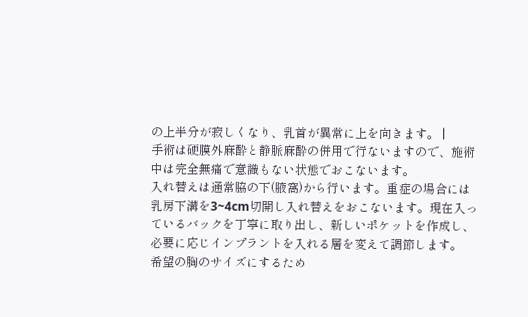の上半分が寂しくなり、乳首が異常に上を向きます。 |
手術は硬膜外麻酔と静脈麻酔の併用で行ないますので、施術中は完全無痛で意識もない状態でおこないます。
入れ替えは通常脇の下(腋窩)から行います。重症の場合には乳房下溝を3~4cm切開し入れ替えをおこないます。現在入っているバックを丁寧に取り出し、新しいポケットを作成し、必要に応じインプラントを入れる層を変えて調節します。
希望の胸のサイズにするため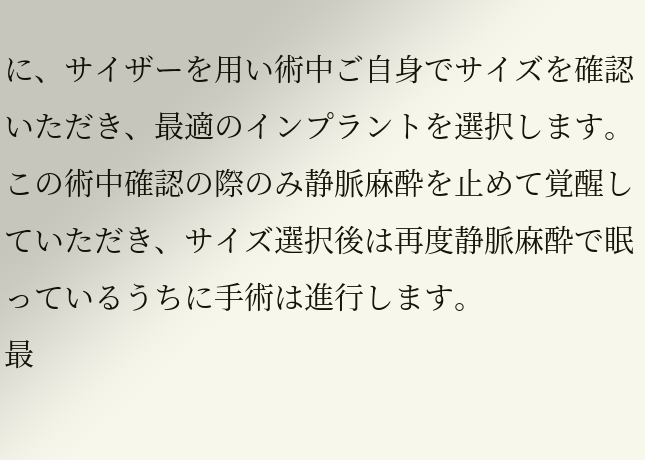に、サイザーを用い術中ご自身でサイズを確認いただき、最適のインプラントを選択します。
この術中確認の際のみ静脈麻酔を止めて覚醒していただき、サイズ選択後は再度静脈麻酔で眠っているうちに手術は進行します。
最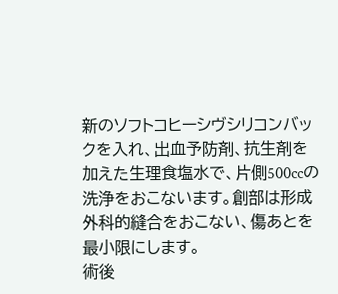新のソフトコヒーシヴシリコンバックを入れ、出血予防剤、抗生剤を加えた生理食塩水で、片側500ccの洗浄をおこないます。創部は形成外科的縫合をおこない、傷あとを最小限にします。
術後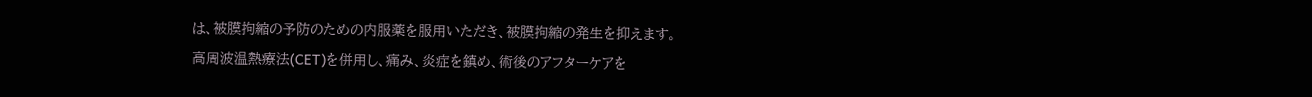は、被膜拘縮の予防のための内服薬を服用いただき、被膜拘縮の発生を抑えます。
高周波温熱療法(CET)を併用し、痛み、炎症を鎮め、術後のアフターケアを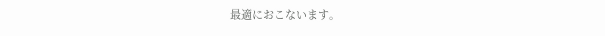最適におこないます。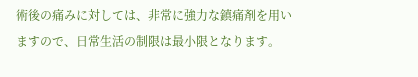術後の痛みに対しては、非常に強力な鎮痛剤を用いますので、日常生活の制限は最小限となります。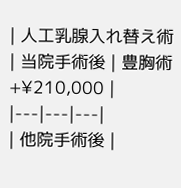| 人工乳腺入れ替え術 | 当院手術後 | 豊胸術+¥210,000 |
|---|---|---|
| 他院手術後 |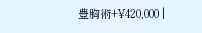豊胸術+¥420,000 |